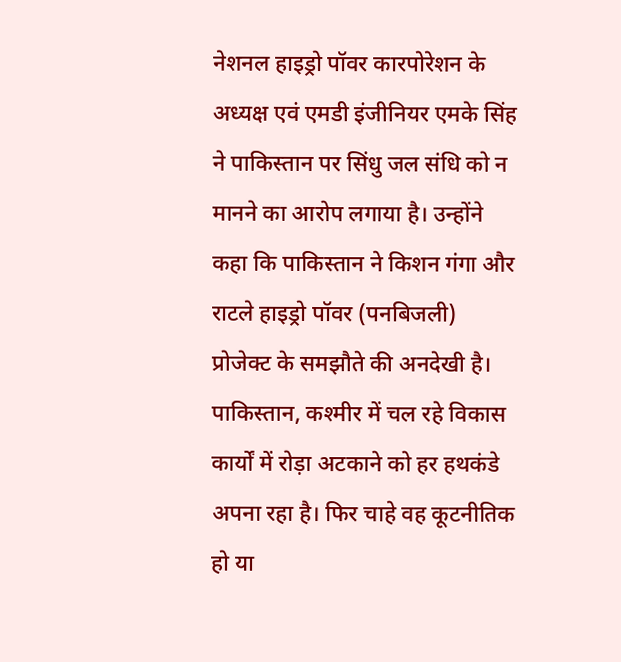नेशनल हाइड्रो पॉवर कारपोरेशन के अध्यक्ष एवं एमडी इंजीनियर एमके सिंह ने पाकिस्तान पर सिंधु जल संधि को न मानने का आरोप लगाया है। उन्होंने कहा कि पाकिस्तान ने किशन गंगा और राटले हाइड्रो पॉवर (पनबिजली) प्रोजेक्ट के समझौते की अनदेखी है। पाकिस्तान, कश्मीर में चल रहे विकास कार्यों में रोड़ा अटकाने को हर हथकंडे अपना रहा है। फिर चाहे वह कूटनीतिक हो या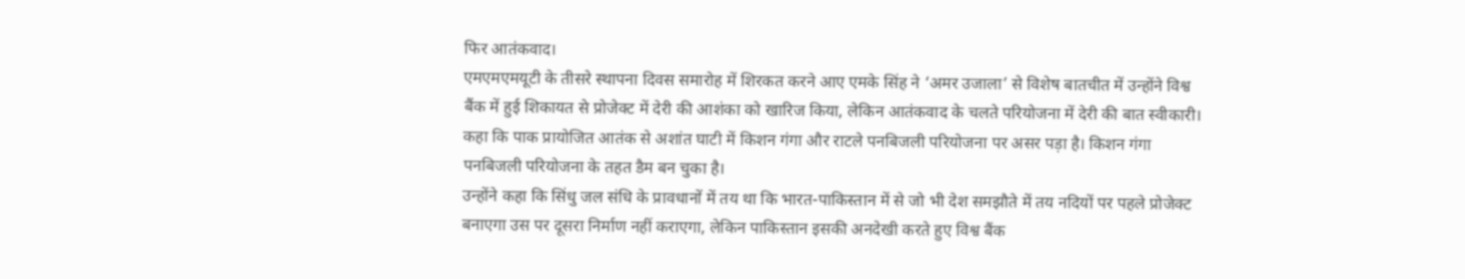फिर आतंकवाद।
एमएमएमयूटी के तीसरे स्थापना दिवस समारोह में शिरकत करने आए एमके सिंह ने ‘अमर उजाला’ से विशेष बातचीत में उन्होंने विश्व बैंक में हुई शिकायत से प्रोजेक्ट में देरी की आशंका को खारिज किया, लेकिन आतंकवाद के चलते परियोजना में देरी की बात स्वीकारी। कहा कि पाक प्रायोजित आतंक से अशांत घाटी में किशन गंगा और राटले पनबिजली परियोजना पर असर पड़ा है। किशन गंगा पनबिजली परियोजना के तहत डैम बन चुका है।
उन्होंने कहा कि सिंधु जल संधि के प्रावधानों में तय था कि भारत-पाकिस्तान में से जो भी देश समझौते में तय नदियों पर पहले प्रोजेक्ट बनाएगा उस पर दूसरा निर्माण नहीं कराएगा, लेकिन पाकिस्तान इसकी अनदेखी करते हुए विश्व बैंक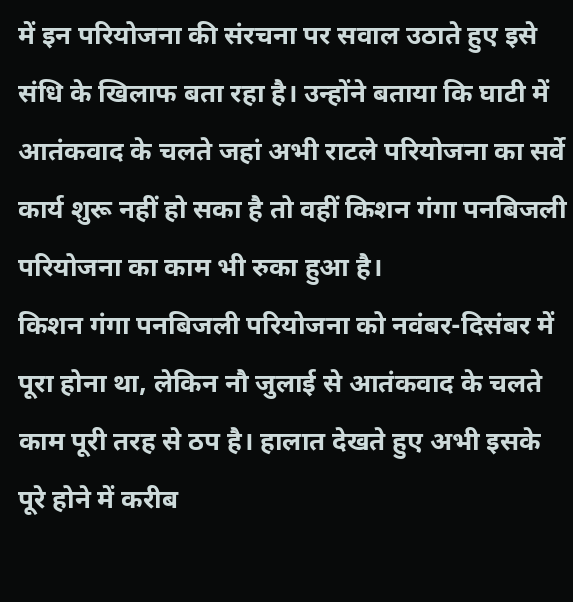में इन परियोजना की संरचना पर सवाल उठाते हुए इसे संधि के खिलाफ बता रहा है। उन्होंने बताया कि घाटी में आतंकवाद के चलते जहां अभी राटले परियोजना का सर्वे कार्य शुरू नहीं हो सका है तो वहीं किशन गंगा पनबिजली परियोजना का काम भी रुका हुआ है।
किशन गंगा पनबिजली परियोजना को नवंबर-दिसंबर में पूरा होना था, लेकिन नौ जुलाई से आतंकवाद के चलते काम पूरी तरह से ठप है। हालात देखते हुए अभी इसके पूरे होने में करीब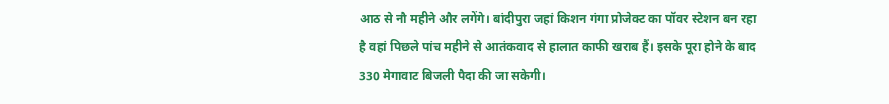आठ से नौ महीने और लगेंगे। बांदीपुरा जहां किशन गंगा प्रोजेक्ट का पॉवर स्टेशन बन रहा है वहां पिछले पांच महीने से आतंकवाद से हालात काफी खराब हैं। इसके पूरा होने के बाद 330 मेगावाट बिजली पैदा की जा सकेगी।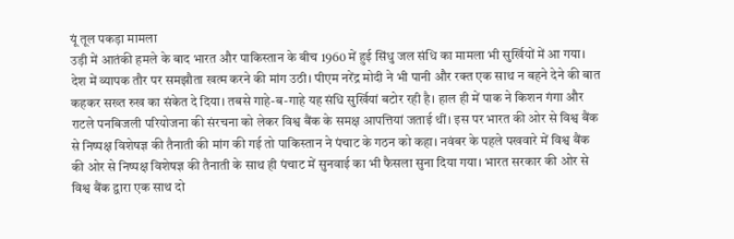यूं तूल पकड़ा मामला
उड़ी में आतंकी हमले के बाद भारत और पाकिस्तान के बीच 1960 में हुई सिंधु जल संधि का मामला भी सुर्खियों में आ गया। देश में व्यापक तौर पर समझौता खत्म करने की मांग उठी। पीएम नरेंद्र मोदी ने भी पानी और रक्त एक साथ न बहने देने की बात कहकर सख्त रुख का संकेत दे दिया। तबसे गाहे-ब-गाहे यह संधि सुर्खियां बटोर रही है। हाल ही में पाक ने किशन गंगा और राटले पनबिजली परियोजना की संरचना को लेकर विश्व बैंक के समक्ष आपत्तियां जताई थीं। इस पर भारत की ओर से विश्व बैंक से निष्पक्ष विशेषज्ञ की तैनाती की मांग की गई तो पाकिस्तान ने पंचाट के गठन को कहा। नवंबर के पहले पखवारे में विश्व बैंक की ओर से निष्पक्ष विशेषज्ञ की तैनाती के साथ ही पंचाट में सुनवाई का भी फैसला सुना दिया गया। भारत सरकार की ओर से विश्व बैंक द्वारा एक साथ दो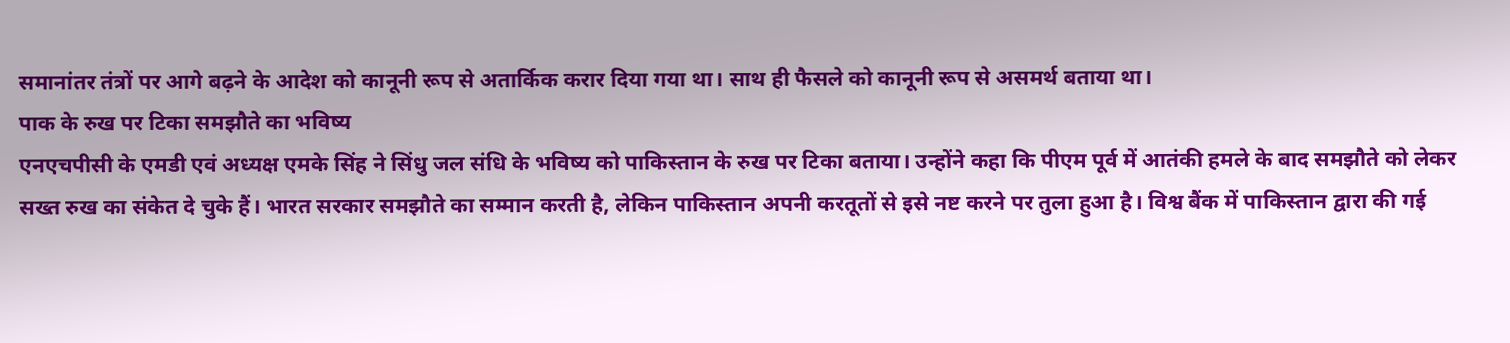समानांतर तंत्रों पर आगे बढ़ने के आदेश को कानूनी रूप से अतार्किक करार दिया गया था। साथ ही फैसले को कानूनी रूप से असमर्थ बताया था।
पाक के रुख पर टिका समझौते का भविष्य
एनएचपीसी के एमडी एवं अध्यक्ष एमके सिंह ने सिंधु जल संधि के भविष्य को पाकिस्तान के रुख पर टिका बताया। उन्होंने कहा कि पीएम पूर्व में आतंकी हमले के बाद समझौते को लेकर सख्त रुख का संकेत दे चुके हैं। भारत सरकार समझौते का सम्मान करती है, लेकिन पाकिस्तान अपनी करतूतों से इसे नष्ट करने पर तुला हुआ है। विश्व बैंक में पाकिस्तान द्वारा की गई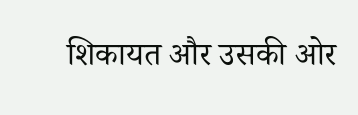शिकायत और उसकी ओर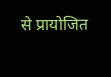से प्रायोजित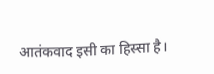आतंकवाद इसी का हिस्सा है।